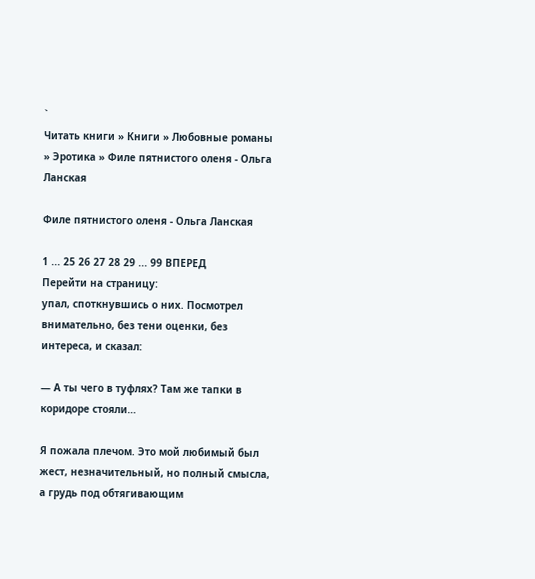`
Читать книги » Книги » Любовные романы » Эротика » Филе пятнистого оленя - Ольга Ланская

Филе пятнистого оленя - Ольга Ланская

1 ... 25 26 27 28 29 ... 99 ВПЕРЕД
Перейти на страницу:
упал, споткнувшись о них. Посмотрел внимательно, без тени оценки, без интереса, и сказал:

— А ты чего в туфлях? Там же тапки в коридоре стояли…

Я пожала плечом. Это мой любимый был жест, незначительный, но полный смысла, а грудь под обтягивающим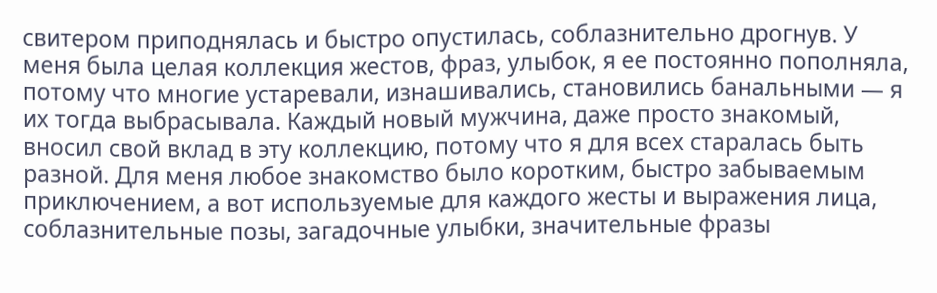свитером приподнялась и быстро опустилась, соблазнительно дрогнув. У меня была целая коллекция жестов, фраз, улыбок, я ее постоянно пополняла, потому что многие устаревали, изнашивались, становились банальными — я их тогда выбрасывала. Каждый новый мужчина, даже просто знакомый, вносил свой вклад в эту коллекцию, потому что я для всех старалась быть разной. Для меня любое знакомство было коротким, быстро забываемым приключением, а вот используемые для каждого жесты и выражения лица, соблазнительные позы, загадочные улыбки, значительные фразы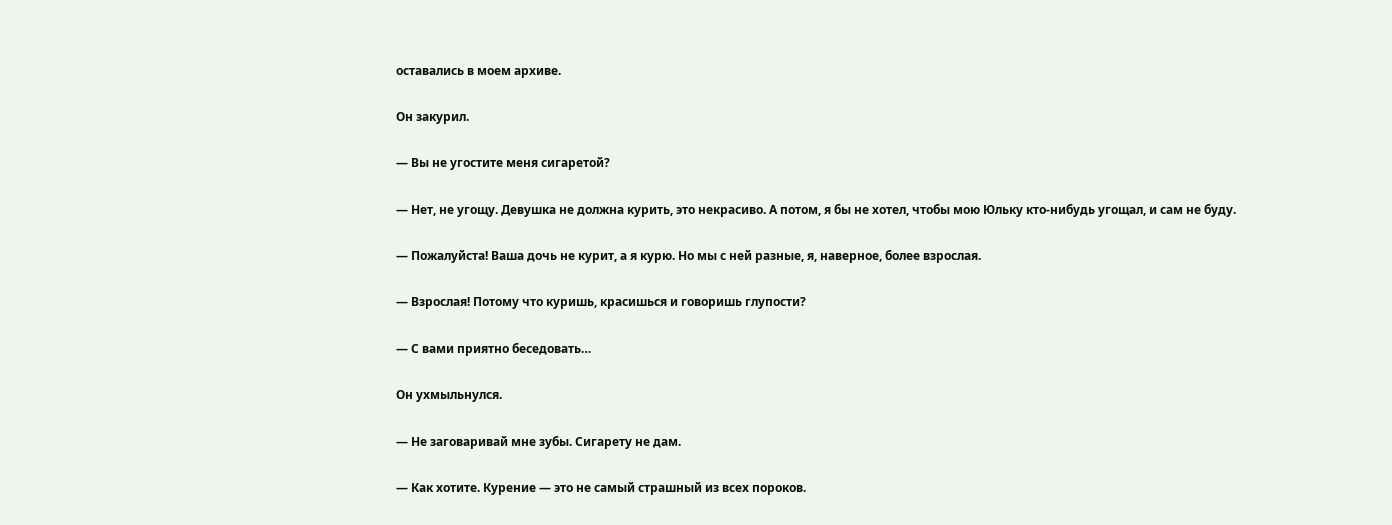оставались в моем архиве.

Он закурил.

— Вы не угостите меня сигаретой?

— Нет, не угощу. Девушка не должна курить, это некрасиво. А потом, я бы не хотел, чтобы мою Юльку кто-нибудь угощал, и сам не буду.

— Пожалуйста! Ваша дочь не курит, а я курю. Но мы с ней разные, я, наверное, более взрослая.

— Взрослая! Потому что куришь, красишься и говоришь глупости?

— С вами приятно беседовать…

Он ухмыльнулся.

— Не заговаривай мне зубы. Сигарету не дам.

— Как хотите. Курение — это не самый страшный из всех пороков.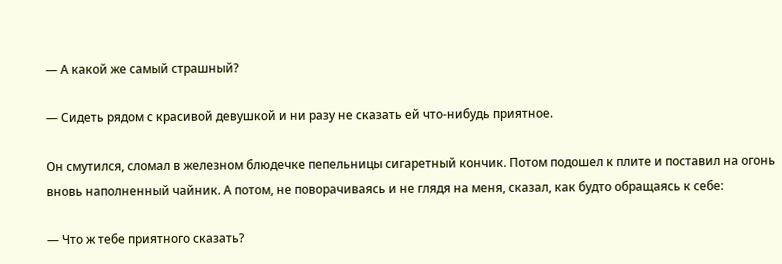— А какой же самый страшный?

— Сидеть рядом с красивой девушкой и ни разу не сказать ей что-нибудь приятное.

Он смутился, сломал в железном блюдечке пепельницы сигаретный кончик. Потом подошел к плите и поставил на огонь вновь наполненный чайник. А потом, не поворачиваясь и не глядя на меня, сказал, как будто обращаясь к себе:

— Что ж тебе приятного сказать?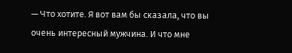— Что хотите. Я вот вам бы сказала, что вы очень интересный мужчина. И что мне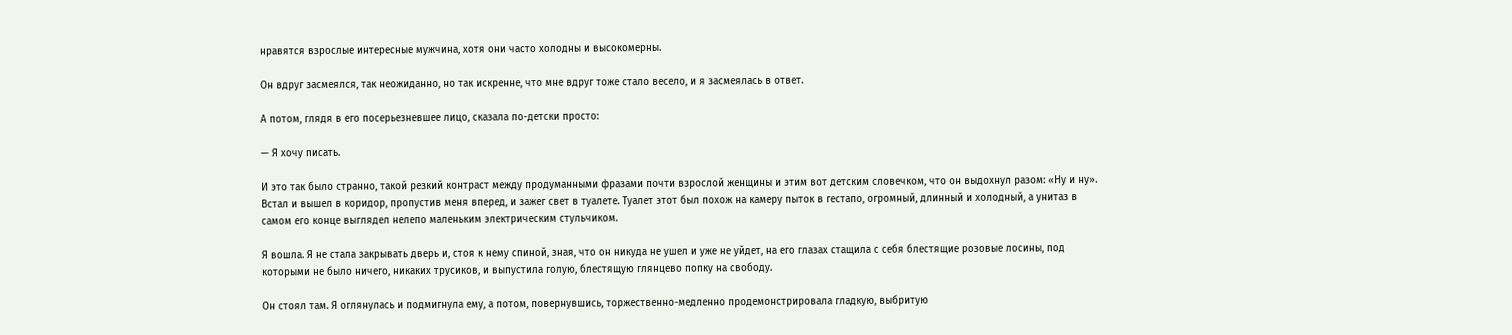нравятся взрослые интересные мужчина, хотя они часто холодны и высокомерны.

Он вдруг засмеялся, так неожиданно, но так искренне, что мне вдруг тоже стало весело, и я засмеялась в ответ.

А потом, глядя в его посерьезневшее лицо, сказала по-детски просто:

— Я хочу писать.

И это так было странно, такой резкий контраст между продуманными фразами почти взрослой женщины и этим вот детским словечком, что он выдохнул разом: «Ну и ну». Встал и вышел в коридор, пропустив меня вперед, и зажег свет в туалете. Туалет этот был похож на камеру пыток в гестапо, огромный, длинный и холодный, а унитаз в самом его конце выглядел нелепо маленьким электрическим стульчиком.

Я вошла. Я не стала закрывать дверь и, стоя к нему спиной, зная, что он никуда не ушел и уже не уйдет, на его глазах стащила с себя блестящие розовые лосины, под которыми не было ничего, никаких трусиков, и выпустила голую, блестящую глянцево попку на свободу.

Он стоял там. Я оглянулась и подмигнула ему, а потом, повернувшись, торжественно-медленно продемонстрировала гладкую, выбритую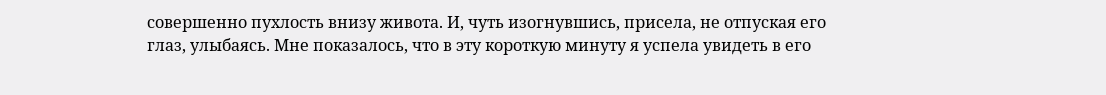совершенно пухлость внизу живота. И, чуть изогнувшись, присела, не отпуская его глаз, улыбаясь. Мне показалось, что в эту короткую минуту я успела увидеть в его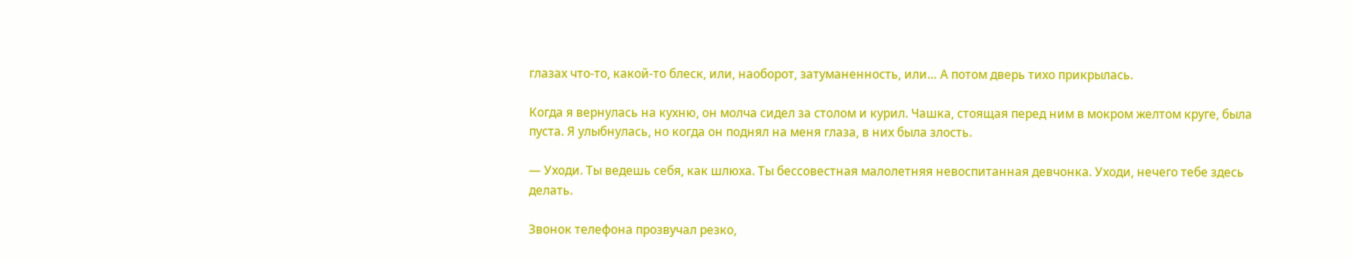глазах что-то, какой-то блеск, или, наоборот, затуманенность, или… А потом дверь тихо прикрылась.

Когда я вернулась на кухню, он молча сидел за столом и курил. Чашка, стоящая перед ним в мокром желтом круге, была пуста. Я улыбнулась, но когда он поднял на меня глаза, в них была злость.

— Уходи. Ты ведешь себя, как шлюха. Ты бессовестная малолетняя невоспитанная девчонка. Уходи, нечего тебе здесь делать.

Звонок телефона прозвучал резко,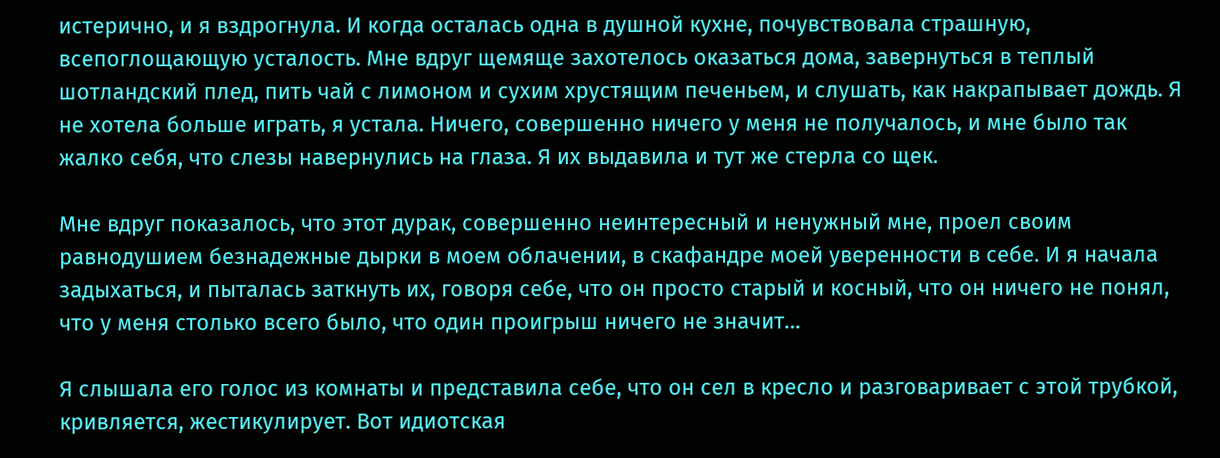истерично, и я вздрогнула. И когда осталась одна в душной кухне, почувствовала страшную, всепоглощающую усталость. Мне вдруг щемяще захотелось оказаться дома, завернуться в теплый шотландский плед, пить чай с лимоном и сухим хрустящим печеньем, и слушать, как накрапывает дождь. Я не хотела больше играть, я устала. Ничего, совершенно ничего у меня не получалось, и мне было так жалко себя, что слезы навернулись на глаза. Я их выдавила и тут же стерла со щек.

Мне вдруг показалось, что этот дурак, совершенно неинтересный и ненужный мне, проел своим равнодушием безнадежные дырки в моем облачении, в скафандре моей уверенности в себе. И я начала задыхаться, и пыталась заткнуть их, говоря себе, что он просто старый и косный, что он ничего не понял, что у меня столько всего было, что один проигрыш ничего не значит…

Я слышала его голос из комнаты и представила себе, что он сел в кресло и разговаривает с этой трубкой, кривляется, жестикулирует. Вот идиотская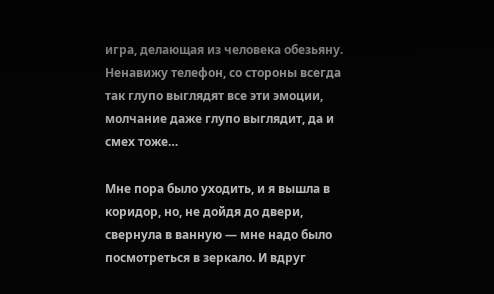игра, делающая из человека обезьяну. Ненавижу телефон, со стороны всегда так глупо выглядят все эти эмоции, молчание даже глупо выглядит, да и смех тоже…

Мне пора было уходить, и я вышла в коридор, но, не дойдя до двери, свернула в ванную — мне надо было посмотреться в зеркало. И вдруг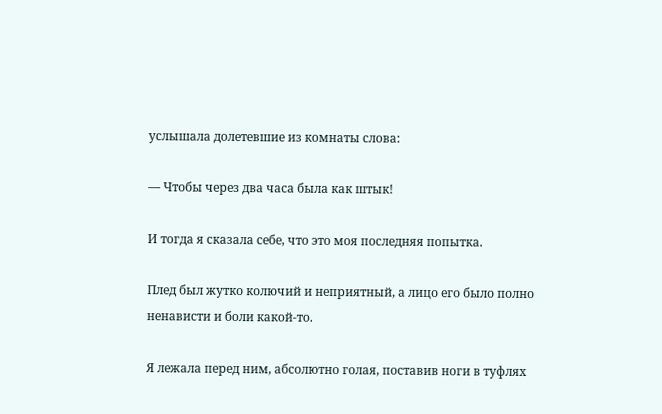услышала долетевшие из комнаты слова:

— Чтобы через два часа была как штык!

И тогда я сказала себе, что это моя последняя попытка.

Плед был жутко колючий и неприятный, а лицо его было полно ненависти и боли какой-то.

Я лежала перед ним, абсолютно голая, поставив ноги в туфлях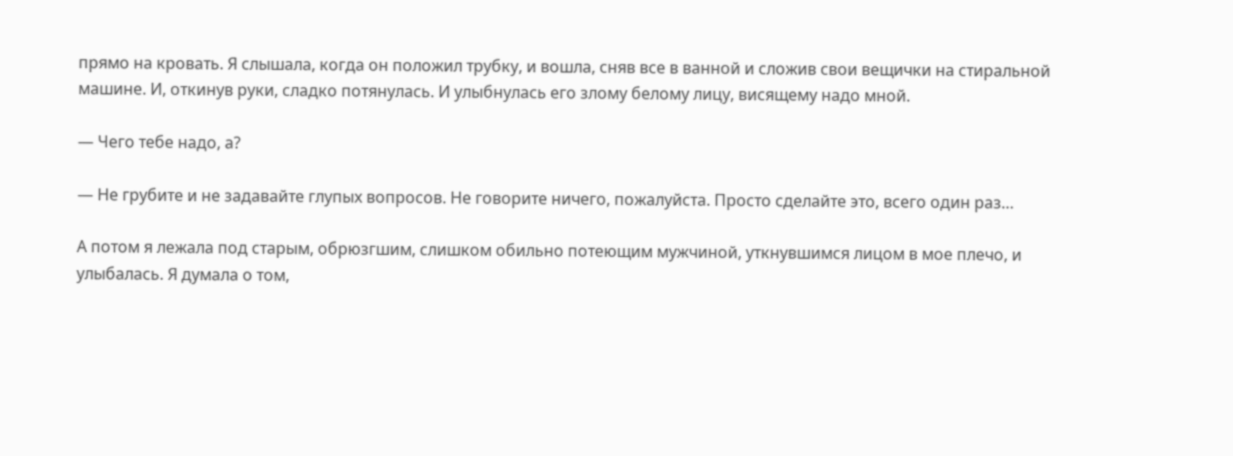прямо на кровать. Я слышала, когда он положил трубку, и вошла, сняв все в ванной и сложив свои вещички на стиральной машине. И, откинув руки, сладко потянулась. И улыбнулась его злому белому лицу, висящему надо мной.

— Чего тебе надо, а?

— Не грубите и не задавайте глупых вопросов. Не говорите ничего, пожалуйста. Просто сделайте это, всего один раз…

А потом я лежала под старым, обрюзгшим, слишком обильно потеющим мужчиной, уткнувшимся лицом в мое плечо, и улыбалась. Я думала о том,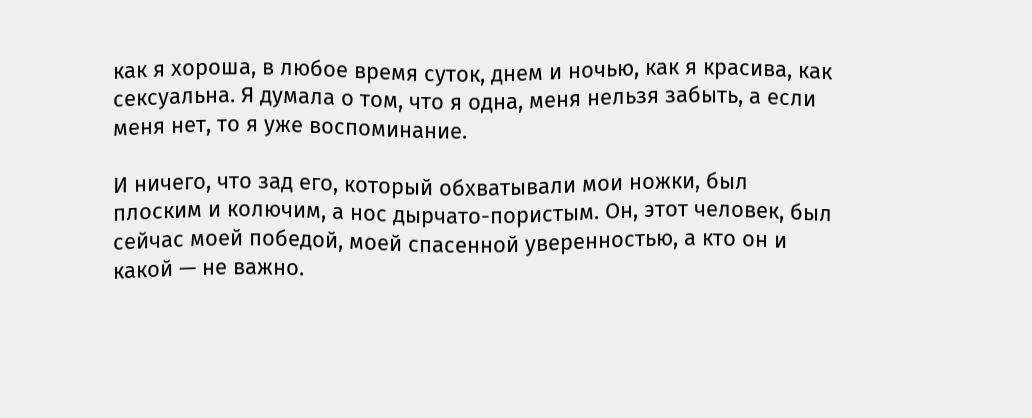как я хороша, в любое время суток, днем и ночью, как я красива, как сексуальна. Я думала о том, что я одна, меня нельзя забыть, а если меня нет, то я уже воспоминание.

И ничего, что зад его, который обхватывали мои ножки, был плоским и колючим, а нос дырчато-пористым. Он, этот человек, был сейчас моей победой, моей спасенной уверенностью, а кто он и какой — не важно.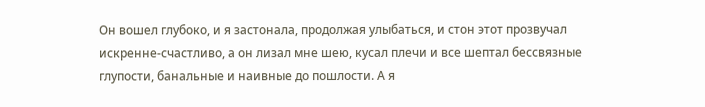Он вошел глубоко, и я застонала, продолжая улыбаться, и стон этот прозвучал искренне-счастливо, а он лизал мне шею, кусал плечи и все шептал бессвязные глупости, банальные и наивные до пошлости. А я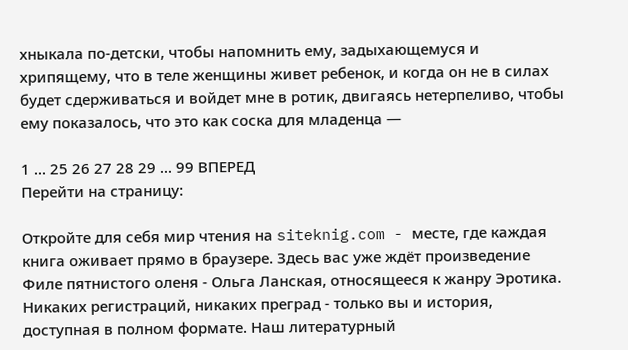хныкала по-детски, чтобы напомнить ему, задыхающемуся и хрипящему, что в теле женщины живет ребенок, и когда он не в силах будет сдерживаться и войдет мне в ротик, двигаясь нетерпеливо, чтобы ему показалось, что это как соска для младенца —

1 ... 25 26 27 28 29 ... 99 ВПЕРЕД
Перейти на страницу:

Откройте для себя мир чтения на siteknig.com - месте, где каждая книга оживает прямо в браузере. Здесь вас уже ждёт произведение Филе пятнистого оленя - Ольга Ланская, относящееся к жанру Эротика. Никаких регистраций, никаких преград - только вы и история, доступная в полном формате. Наш литературный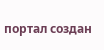портал создан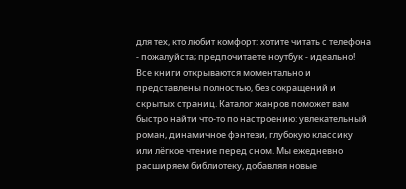для тех, кто любит комфорт: хотите читать с телефона - пожалуйста; предпочитаете ноутбук - идеально! Все книги открываются моментально и представлены полностью, без сокращений и скрытых страниц. Каталог жанров поможет вам быстро найти что-то по настроению: увлекательный роман, динамичное фэнтези, глубокую классику или лёгкое чтение перед сном. Мы ежедневно расширяем библиотеку, добавляя новые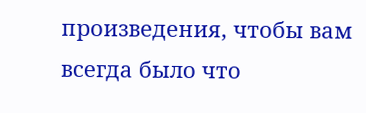произведения, чтобы вам всегда было что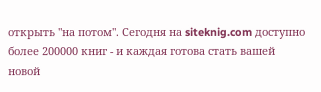открыть "на потом". Сегодня на siteknig.com доступно более 200000 книг - и каждая готова стать вашей новой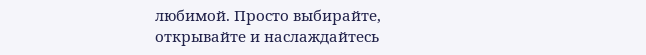любимой. Просто выбирайте, открывайте и наслаждайтесь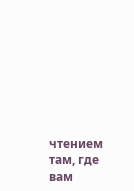чтением там, где вам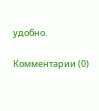удобно.

Комментарии (0)